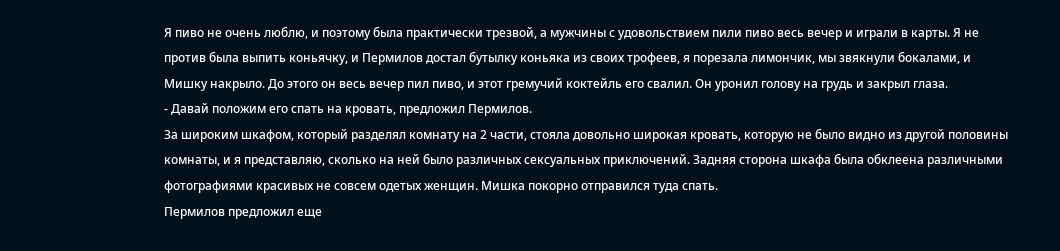Я пиво не очень люблю, и поэтому была практически трезвой, а мужчины с удовольствием пили пиво весь вечер и играли в карты. Я не против была выпить коньячку, и Пермилов достал бутылку коньяка из своих трофеев, я порезала лимончик, мы звякнули бокалами, и Мишку накрыло. До этого он весь вечер пил пиво, и этот гремучий коктейль его свалил. Он уронил голову на грудь и закрыл глаза.
- Давай положим его спать на кровать, предложил Пермилов.
За широким шкафом, который разделял комнату на 2 части, стояла довольно широкая кровать, которую не было видно из другой половины комнаты, и я представляю, сколько на ней было различных сексуальных приключений. Задняя сторона шкафа была обклеена различными фотографиями красивых не совсем одетых женщин. Мишка покорно отправился туда спать.
Пермилов предложил еще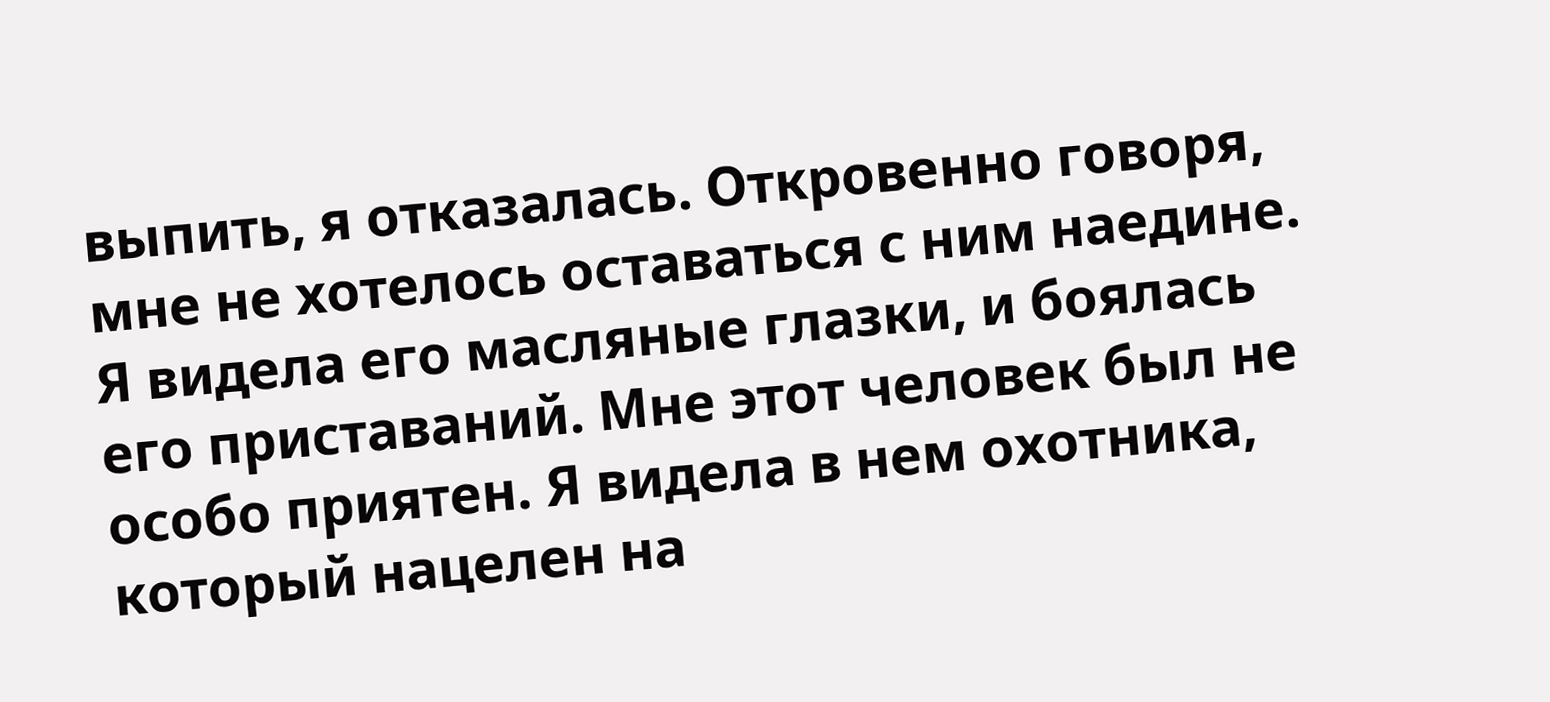выпить, я отказалась. Откровенно говоря, мне не хотелось оставаться с ним наедине. Я видела его масляные глазки, и боялась его приставаний. Мне этот человек был не особо приятен. Я видела в нем охотника, который нацелен на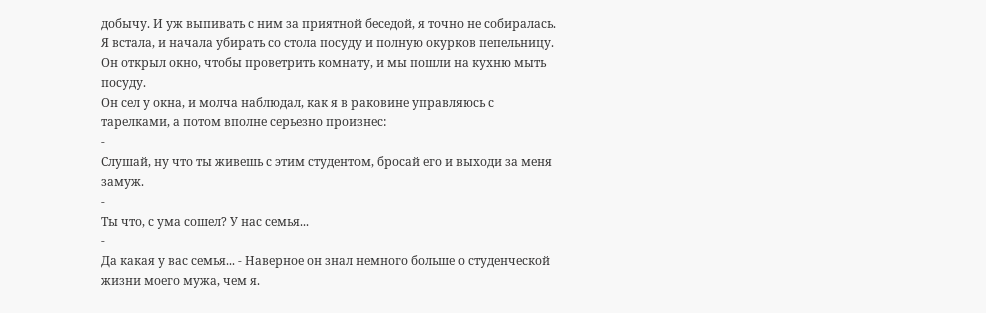добычу. И уж выпивать с ним за приятной беседой, я точно не собиралась. Я встала, и начала убирать со стола посуду и полную окурков пепельницу. Он открыл окно, чтобы проветрить комнату, и мы пошли на кухню мыть посуду.
Он сел у окна, и молча наблюдал, как я в раковине управляюсь с тарелками, а потом вполне серьезно произнес:
-
Слушай, ну что ты живешь с этим студентом, бросай его и выходи за меня замуж.
-
Ты что, с ума сошел? У нас семья...
-
Да какая у вас семья... - Наверное он знал немного больше о студенческой жизни моего мужа, чем я.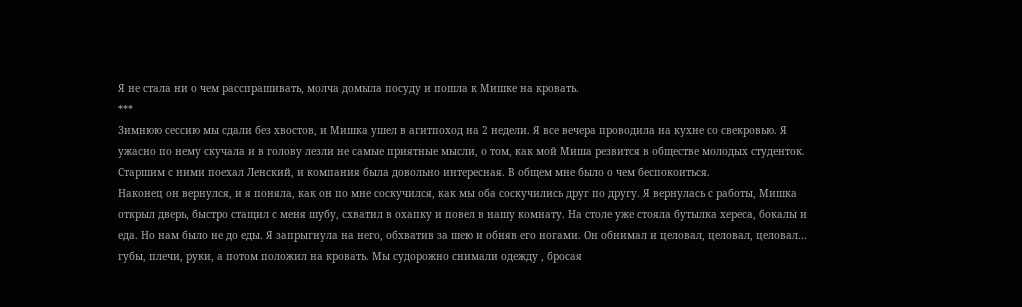Я не стала ни о чем расспрашивать, молча домыла посуду и пошла к Мишке на кровать.
***
Зимнюю сессию мы сдали без хвостов, и Мишка ушел в агитпоход на 2 недели. Я все вечера проводила на кухне со свекровью. Я ужасно по нему скучала и в голову лезли не самые приятные мысли, о том, как мой Миша резвится в обществе молодых студенток. Старшим с ними поехал Ленский, и компания была довольно интересная. В общем мне было о чем беспокоиться.
Наконец он вернулся, и я поняла, как он по мне соскучился, как мы оба соскучились друг по другу. Я вернулась с работы, Мишка открыл дверь, быстро стащил с меня шубу, схватил в охапку и повел в нашу комнату. На столе уже стояла бутылка хереса, бокалы и еда. Но нам было не до еды. Я запрыгнула на него, обхватив за шею и обняв его ногами. Он обнимал и целовал, целовал, целовал... губы, плечи, руки, а потом положил на кровать. Мы судорожно снимали одежду , бросая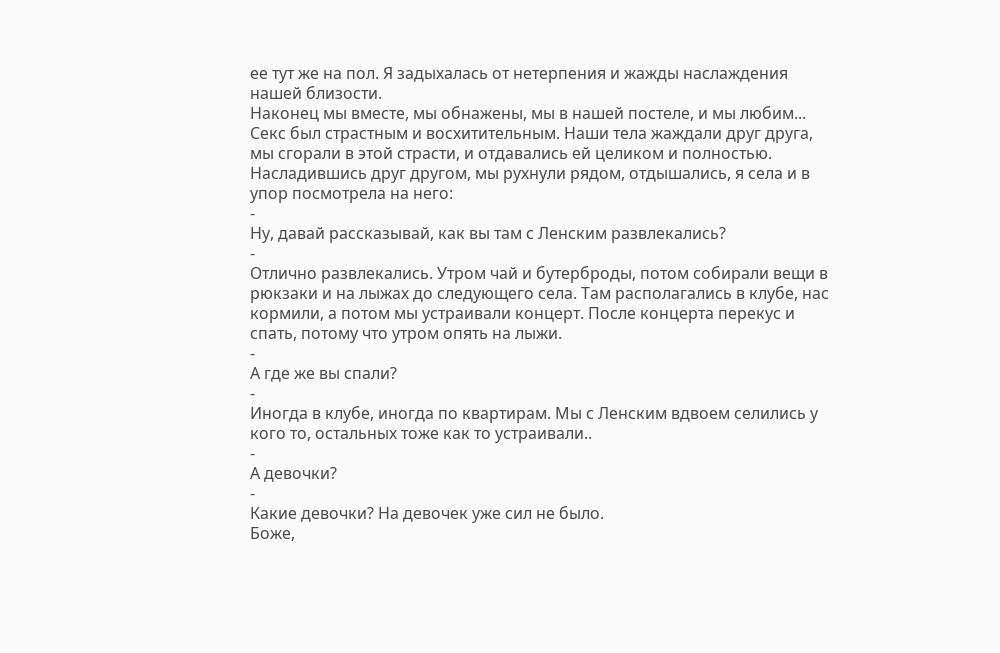ее тут же на пол. Я задыхалась от нетерпения и жажды наслаждения нашей близости.
Наконец мы вместе, мы обнажены, мы в нашей постеле, и мы любим... Секс был страстным и восхитительным. Наши тела жаждали друг друга, мы сгорали в этой страсти, и отдавались ей целиком и полностью. Насладившись друг другом, мы рухнули рядом, отдышались, я села и в упор посмотрела на него:
-
Ну, давай рассказывай, как вы там с Ленским развлекались?
-
Отлично развлекались. Утром чай и бутерброды, потом собирали вещи в рюкзаки и на лыжах до следующего села. Там располагались в клубе, нас кормили, а потом мы устраивали концерт. После концерта перекус и спать, потому что утром опять на лыжи.
-
А где же вы спали?
-
Иногда в клубе, иногда по квартирам. Мы с Ленским вдвоем селились у кого то, остальных тоже как то устраивали..
-
А девочки?
-
Какие девочки? На девочек уже сил не было.
Боже,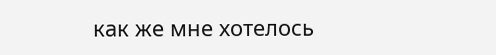как же мне хотелось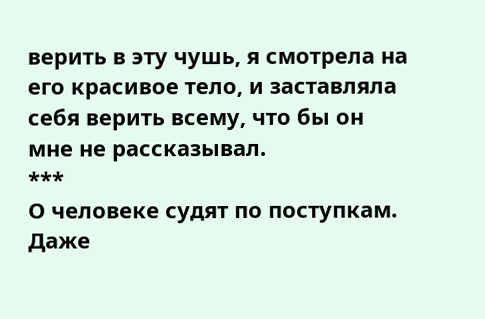верить в эту чушь, я смотрела на его красивое тело, и заставляла себя верить всему, что бы он мне не рассказывал.
***
О человеке судят по поступкам. Даже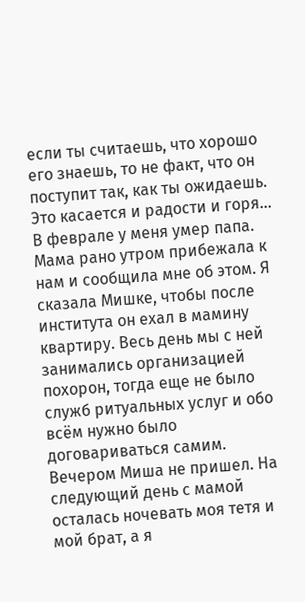если ты считаешь, что хорошо его знаешь, то не факт, что он поступит так, как ты ожидаешь. Это касается и радости и горя...
В феврале у меня умер папа. Мама рано утром прибежала к нам и сообщила мне об этом. Я сказала Мишке, чтобы после института он ехал в мамину квартиру. Весь день мы с ней занимались организацией похорон, тогда еще не было служб ритуальных услуг и обо всём нужно было договариваться самим. Вечером Миша не пришел. На следующий день с мамой осталась ночевать моя тетя и мой брат, а я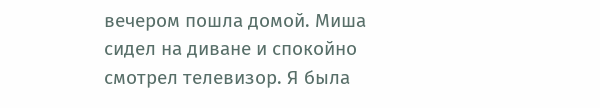вечером пошла домой. Миша сидел на диване и спокойно смотрел телевизор. Я была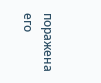поражена его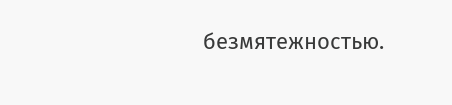безмятежностью.